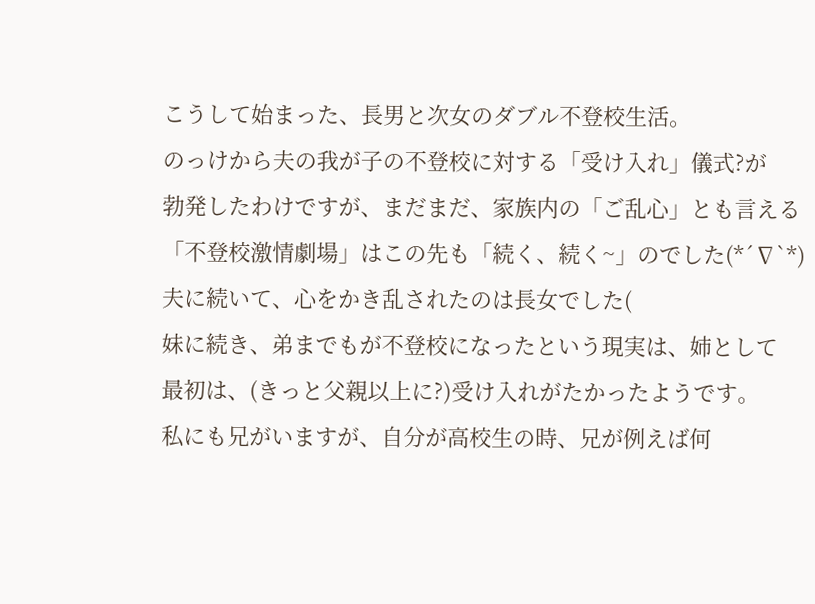こうして始まった、長男と次女のダブル不登校生活。
のっけから夫の我が子の不登校に対する「受け入れ」儀式?が
勃発したわけですが、まだまだ、家族内の「ご乱心」とも言える
「不登校激情劇場」はこの先も「続く、続く~」のでした(*´∇`*)
夫に続いて、心をかき乱されたのは長女でした(
妹に続き、弟までもが不登校になったという現実は、姉として
最初は、(きっと父親以上に?)受け入れがたかったようです。
私にも兄がいますが、自分が高校生の時、兄が例えば何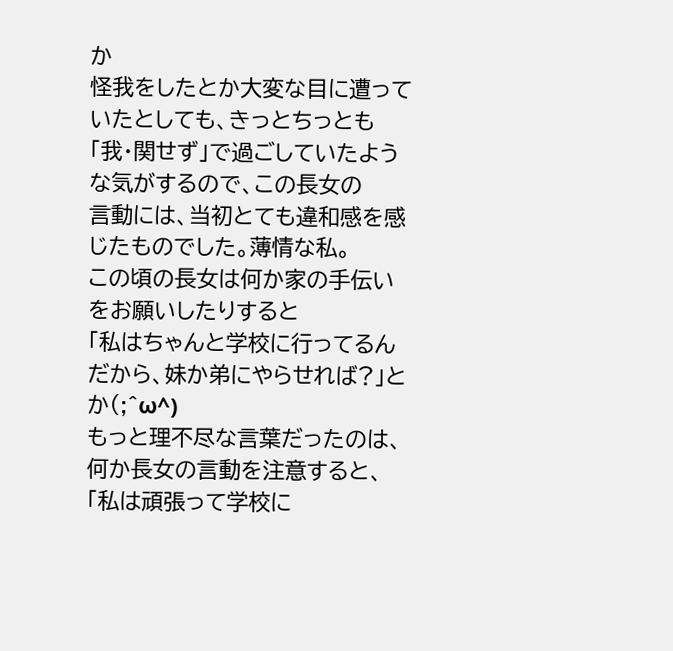か
怪我をしたとか大変な目に遭っていたとしても、きっとちっとも
「我・関せず」で過ごしていたような気がするので、この長女の
言動には、当初とても違和感を感じたものでした。薄情な私。
この頃の長女は何か家の手伝いをお願いしたりすると
「私はちゃんと学校に行ってるんだから、妹か弟にやらせれば?」とか(;^ω^)
もっと理不尽な言葉だったのは、何か長女の言動を注意すると、
「私は頑張って学校に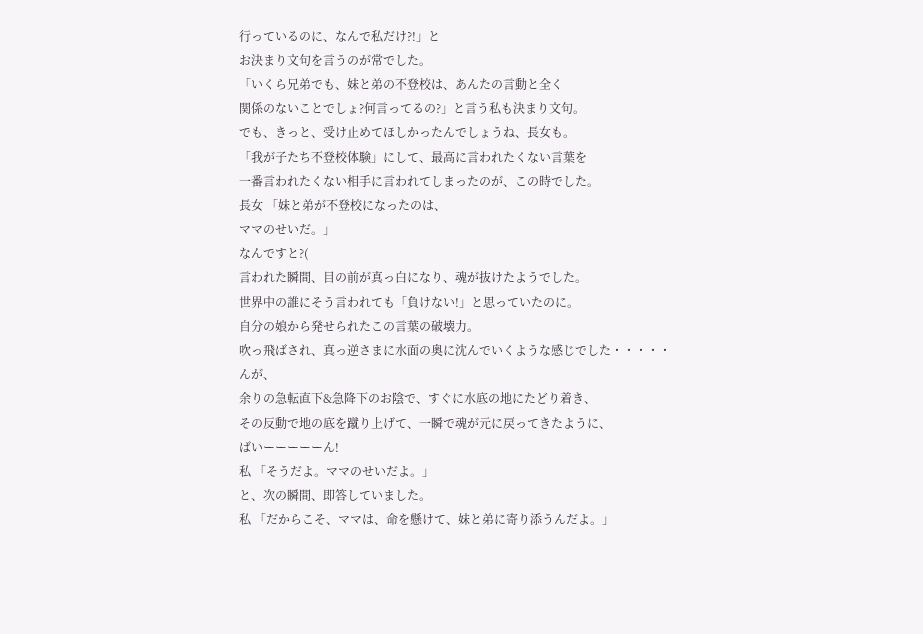行っているのに、なんで私だけ?!」と
お決まり文句を言うのが常でした。
「いくら兄弟でも、妹と弟の不登校は、あんたの言動と全く
関係のないことでしょ?何言ってるの?」と言う私も決まり文句。
でも、きっと、受け止めてほしかったんでしょうね、長女も。
「我が子たち不登校体験」にして、最高に言われたくない言葉を
一番言われたくない相手に言われてしまったのが、この時でした。
長女 「妹と弟が不登校になったのは、
ママのせいだ。」
なんですと?(
言われた瞬間、目の前が真っ白になり、魂が抜けたようでした。
世界中の誰にそう言われても「負けない!」と思っていたのに。
自分の娘から発せられたこの言葉の破壊力。
吹っ飛ばされ、真っ逆さまに水面の奥に沈んでいくような感じでした・・・・・
んが、
余りの急転直下&急降下のお陰で、すぐに水底の地にたどり着き、
その反動で地の底を蹴り上げて、一瞬で魂が元に戻ってきたように、
ばいーーーーーん!
私 「そうだよ。ママのせいだよ。」
と、次の瞬間、即答していました。
私 「だからこそ、ママは、命を懸けて、妹と弟に寄り添うんだよ。」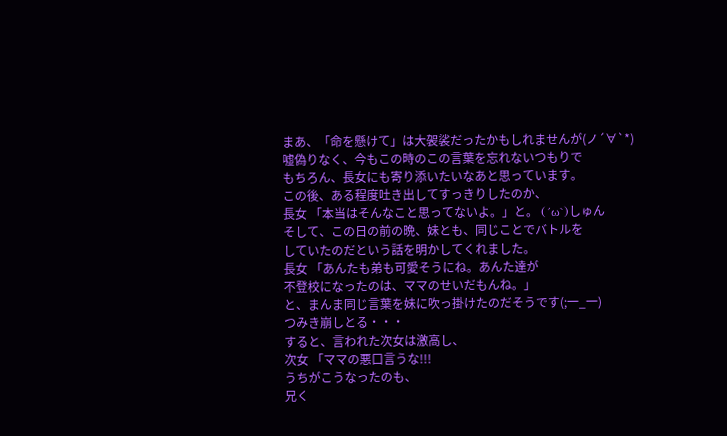まあ、「命を懸けて」は大袈裟だったかもしれませんが(ノ´∀`*)
嘘偽りなく、今もこの時のこの言葉を忘れないつもりで
もちろん、長女にも寄り添いたいなあと思っています。
この後、ある程度吐き出してすっきりしたのか、
長女 「本当はそんなこと思ってないよ。」と。 (´ω`)しゅん
そして、この日の前の晩、妹とも、同じことでバトルを
していたのだという話を明かしてくれました。
長女 「あんたも弟も可愛そうにね。あんた達が
不登校になったのは、ママのせいだもんね。」
と、まんま同じ言葉を妹に吹っ掛けたのだそうです(;一_一)
つみき崩しとる・・・
すると、言われた次女は激高し、
次女 「ママの悪口言うな!!!
うちがこうなったのも、
兄く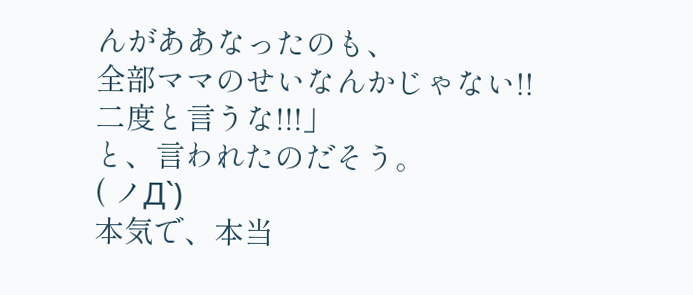んがああなったのも、
全部ママのせいなんかじゃない!!
二度と言うな!!!」
と、言われたのだそう。
( ノД`)
本気で、本当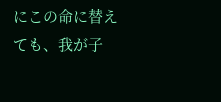にこの命に替えても、我が子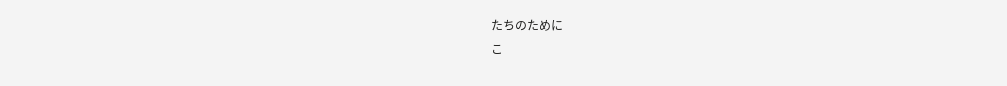たちのために
こ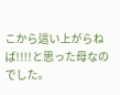こから這い上がらねば!!!!と思った母なのでした。